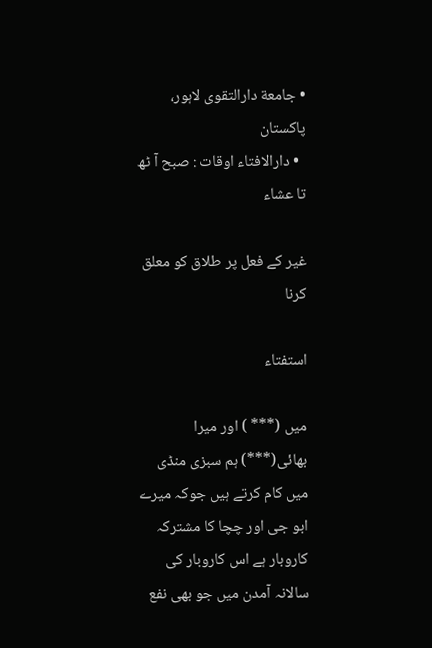• جامعة دارالتقوی لاہور، پاکستان
  • دارالافتاء اوقات : صبح آ ٹھ تا عشاء

غیر کے فعل پر طلاق کو معلق کرنا

استفتاء

میں (*** ) اور میرا بھائی(***) ہم سبزی منڈی میں کام کرتے ہیں جوکہ میرے ابو جی اور چچا کا مشترکہ کاروبار ہے اس کاروبار کی سالانہ آمدن میں جو بھی نفع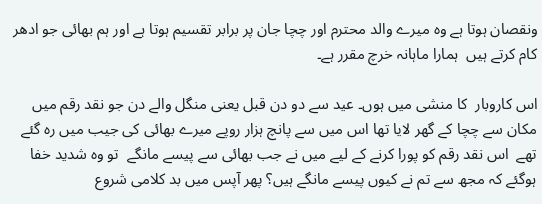ونقصان ہوتا ہے وہ میرے والد محترم اور چچا جان پر برابر تقسیم ہوتا ہے اور ہم بھائی جو ادھر کام کرتے ہیں  ہمارا ماہانہ خرچ مقرر ہے۔

اس کاروبار  کا منشی میں ہوں۔ عید سے دو دن قبل یعنی منگل والے دن جو نقد رقم میں  مکان سے چچا کے گھر لایا تھا اس میں سے پانچ ہزار روپے میرے بھائی کی جیب میں رہ گئے تھے  اس نقد رقم کو پورا کرنے کے لیے میں نے جب بھائی سے پیسے مانگے  تو وہ شدید خفا ہوگئے کہ مجھ سے تم نے کیوں پیسے مانگے ہیں؟ پھر آپس میں بد کلامی شروع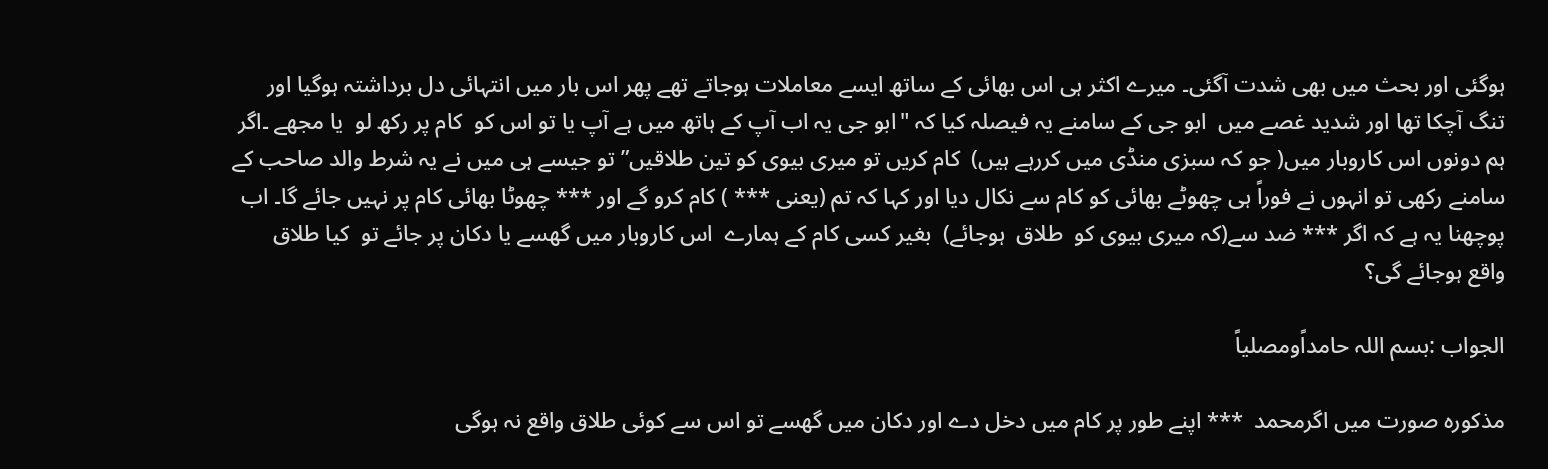ہوگئی اور بحث میں بھی شدت آگئی۔ میرے اکثر ہی اس بھائی کے ساتھ ایسے معاملات ہوجاتے تھے پھر اس بار میں انتہائی دل برداشتہ ہوگیا اور تنگ آچکا تھا اور شدید غصے میں  ابو جی کے سامنے یہ فیصلہ کیا کہ "ابو جی یہ اب آپ کے ہاتھ میں ہے آپ یا تو اس کو  کام پر رکھ لو  یا مجھے ۔اگر ہم دونوں اس کاروبار میں( جو کہ سبزی منڈی میں کررہے ہیں)  کام کریں تو میری بیوی کو تین طلاقیں” تو جیسے ہی میں نے یہ شرط والد صاحب کے سامنے رکھی تو انہوں نے فوراً ہی چھوٹے بھائی کو کام سے نکال دیا اور کہا کہ تم (یعنی *** ) کام کرو گے اور *** چھوٹا بھائی کام پر نہیں جائے گا۔ اب پوچھنا یہ ہے کہ اگر *** ضد سے(کہ میری بیوی کو  طلاق  ہوجائے)  بغیر کسی کام کے ہمارے  اس کاروبار میں گھسے یا دکان پر جائے تو  کیا طلاق واقع ہوجائے گی؟

الجواب :بسم اللہ حامداًومصلیاً

مذکورہ صورت میں اگرمحمد  *** اپنے طور پر کام میں دخل دے اور دکان میں گھسے تو اس سے کوئی طلاق واقع نہ ہوگی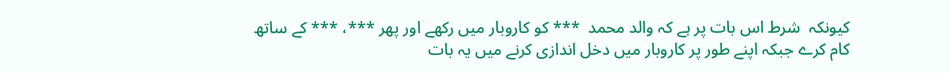کیونکہ  شرط اس بات پر ہے کہ والد محمد  *** کو کاروبار میں رکھے اور پھر ***، *** کے ساتھ کام کرے جبکہ اپنے طور پر کاروبار میں دخل اندازی کرنے میں یہ بات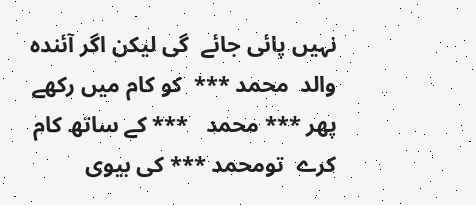نہیں پائی جائے  گی لیکن اگر آئندہ والد  محمد ***  کو کام میں رکھے پھر *** محمد   *** کے ساتھ کام کرے  تومحمد *** کی بیوی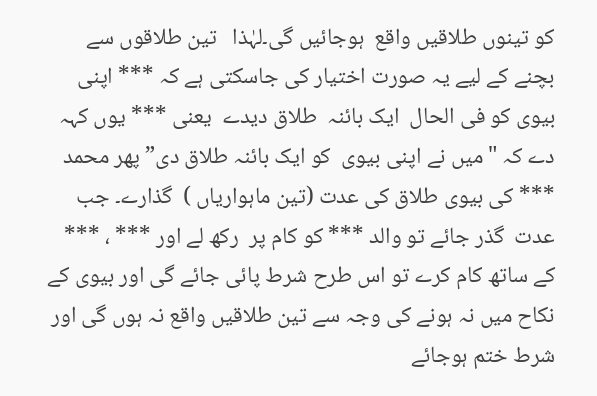کو تینوں طلاقیں واقع  ہوجائیں گی۔لہٰذا   تین طلاقوں سے بچنے کے لیے یہ صورت اختیار کی جاسکتی ہے کہ *** اپنی بیوی کو فی الحال  ایک بائنہ  طلاق دیدے  یعنی *** یوں کہہ دے کہ "میں نے اپنی بیوی  کو ایک بائنہ طلاق دی” پھر محمد *** کی بیوی طلاق کی عدت (تین ماہواریاں )  گذارے۔ جب عدت  گذر جائے تو والد *** کو کام پر  رکھ لے اور *** ، *** کے ساتھ کام کرے تو اس طرح شرط پائی جائے گی اور بیوی کے نکاح میں نہ ہونے کی وجہ سے تین طلاقیں واقع نہ ہوں گی اور شرط ختم ہوجائے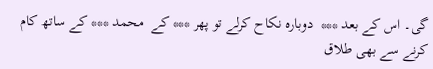گی۔ اس کے بعد ***  دوبارہ نکاح کرلے تو پھر *** کے  محمد *** کے ساتھ کام کرنے سے بھی طلاق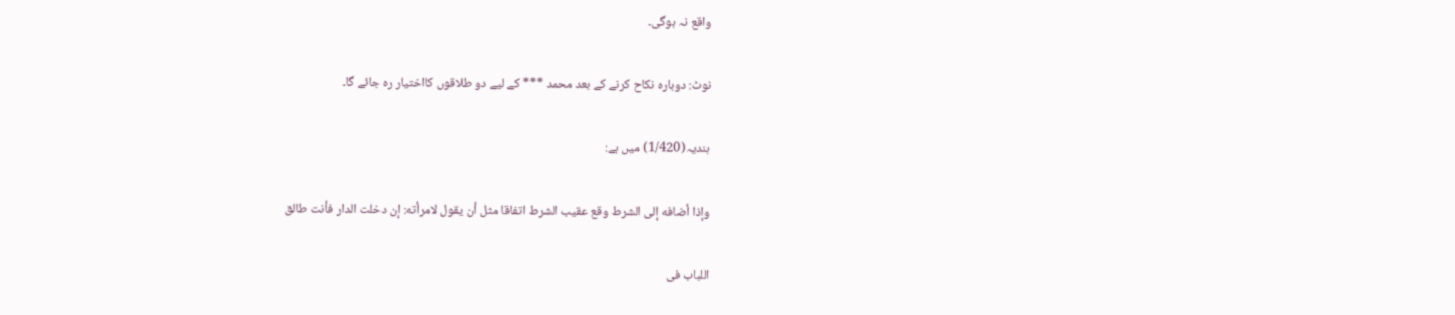واقع نہ ہوگی۔

نوٹ: دوبارہ نکاح کرنے کے بعد محمد *** کے لیے دو طلاقوں کااختیار رہ جائے گا۔

ہندیہ(1/420) میں ہے:

وإذا ‌أضافه إلى الشرط وقع عقيب الشرط اتفاقا مثل أن يقول لامرأته: إن دخلت الدار فأنت طالق

اللباب فى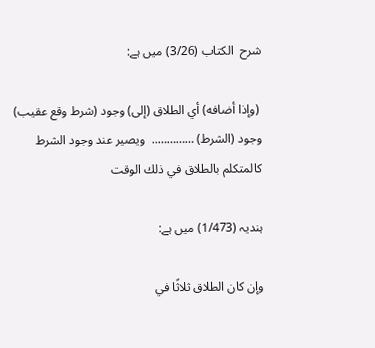شرح  الكتاب (3/26) ميں ہے:

 (وإذا ‌أضافه) أي الطلاق (إلى) وجود (شرط وقع عقيب) وجود (الشرط) …………..  ويصير عند وجود الشرط كالمتكلم بالطلاق في ذلك الوقت

ہندیہ (1/473) میں ہے:

وإن كان الطلاق ثلاثًا في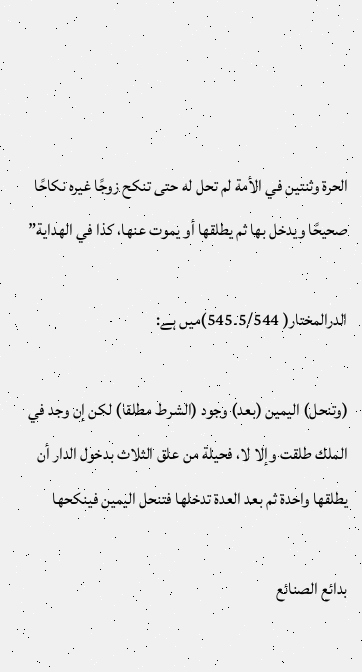الحرة وثنتين في الأمة لم تحل له حتى تنكح زوجًا غيره نكاحًا صحيحًا ويدخل بها ثم يطلقها أو يموت عنها، كذا في الهداية”

الدرالمختار( 5/544۔545)میں ہے:

(وتنحل) اليمين (بعد) وجود (الشرط مطلقا) لكن إن وجد في الملك طلقت وإلا لا، ‌فحيلة ‌من ‌علق الثلاث بدخول الدار أن يطلقها واحدة ثم بعد العدة تدخلها فتنحل اليمين فينكحها

بدائع الصنائع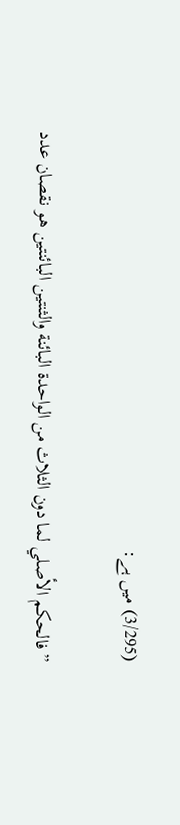(3/295) میں ہے:

”فالحكم الأصلي لما دون الثلاث من الواحدة البائنة والثنتين البائنتين هو نقصان عدد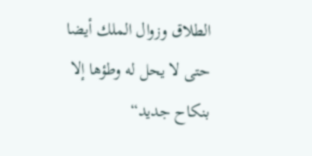الطلاق وزوال الملك أيضا حتى لا يحل له وطؤها إلا بنكاح جديد“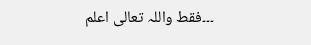۔۔۔فقط واللہ تعالی اعلم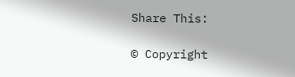Share This:

© Copyright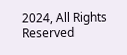2024, All Rights Reserved